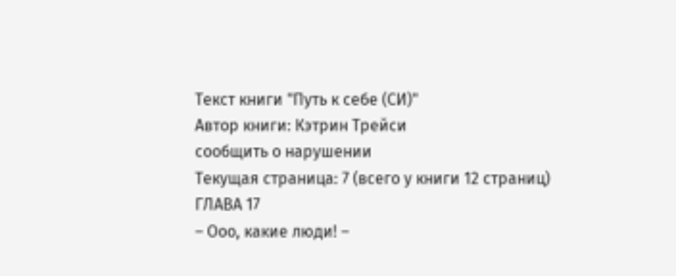Текст книги "Путь к себе (СИ)"
Автор книги: Кэтрин Трейси
сообщить о нарушении
Текущая страница: 7 (всего у книги 12 страниц)
ГЛАВА 17
– Ооо, какие люди! –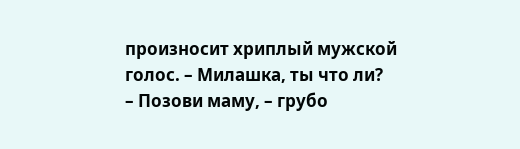произносит хриплый мужской голос. – Милашка, ты что ли?
– Позови маму, – грубо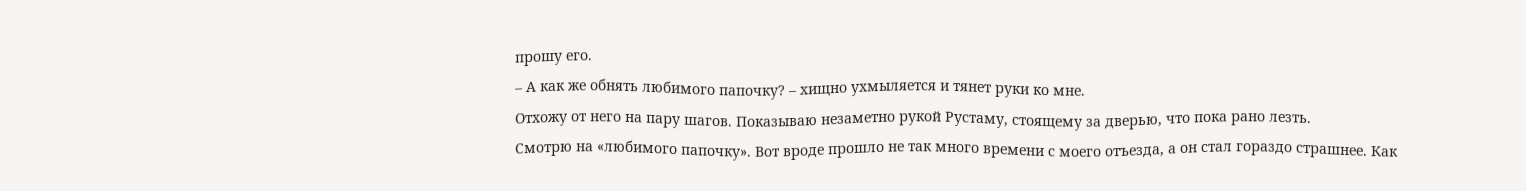прошу его.
– А как же обнять любимого папочку? – хищно ухмыляется и тянет руки ко мне.
Отхожу от него на пару шагов. Показываю незаметно рукой Рустаму, стоящему за дверью, что пока рано лезть.
Смотрю на «любимого папочку». Вот вроде прошло не так много времени с моего отъезда, а он стал гораздо страшнее. Как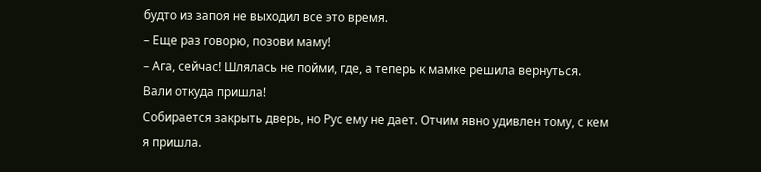будто из запоя не выходил все это время.
– Еще раз говорю, позови маму!
– Ага, сейчас! Шлялась не пойми, где, а теперь к мамке решила вернуться. Вали откуда пришла!
Собирается закрыть дверь, но Рус ему не дает. Отчим явно удивлен тому, с кем я пришла.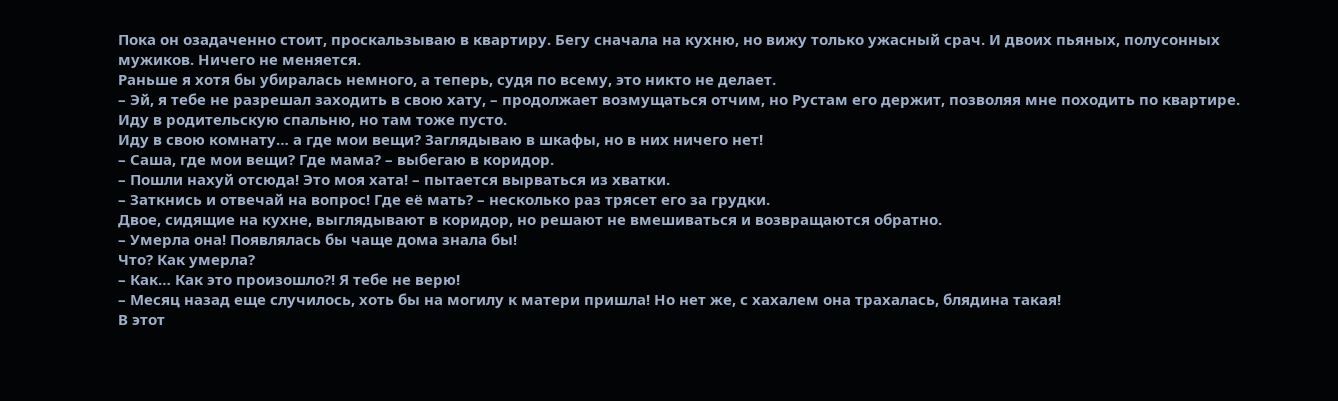Пока он озадаченно стоит, проскальзываю в квартиру. Бегу сначала на кухню, но вижу только ужасный срач. И двоих пьяных, полусонных мужиков. Ничего не меняется.
Раньше я хотя бы убиралась немного, а теперь, судя по всему, это никто не делает.
– Эй, я тебе не разрешал заходить в свою хату, – продолжает возмущаться отчим, но Рустам его держит, позволяя мне походить по квартире.
Иду в родительскую спальню, но там тоже пусто.
Иду в свою комнату… а где мои вещи? Заглядываю в шкафы, но в них ничего нет!
– Саша, где мои вещи? Где мама? – выбегаю в коридор.
– Пошли нахуй отсюда! Это моя хата! – пытается вырваться из хватки.
– Заткнись и отвечай на вопрос! Где её мать? – несколько раз трясет его за грудки.
Двое, сидящие на кухне, выглядывают в коридор, но решают не вмешиваться и возвращаются обратно.
– Умерла она! Появлялась бы чаще дома знала бы!
Что? Как умерла?
– Как… Как это произошло?! Я тебе не верю!
– Месяц назад еще случилось, хоть бы на могилу к матери пришла! Но нет же, с хахалем она трахалась, блядина такая!
В этот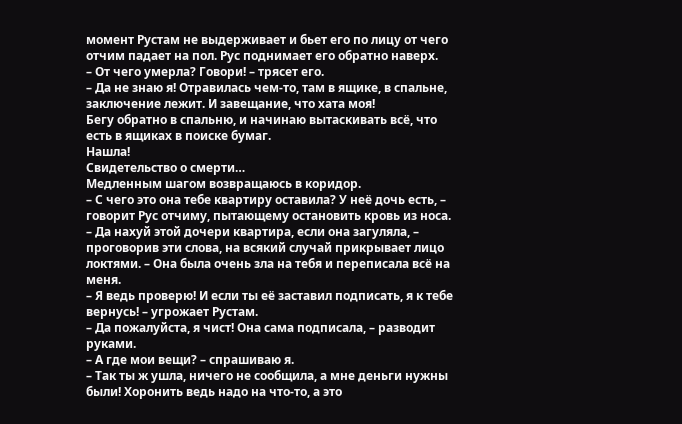момент Рустам не выдерживает и бьет его по лицу от чего отчим падает на пол. Рус поднимает его обратно наверх.
– От чего умерла? Говори! – трясет его.
– Да не знаю я! Отравилась чем-то, там в ящике, в спальне, заключение лежит. И завещание, что хата моя!
Бегу обратно в спальню, и начинаю вытаскивать всё, что есть в ящиках в поиске бумаг.
Нашла!
Свидетельство о смерти…
Медленным шагом возвращаюсь в коридор.
– С чего это она тебе квартиру оставила? У неё дочь есть, – говорит Рус отчиму, пытающему остановить кровь из носа.
– Да нахуй этой дочери квартира, если она загуляла, – проговорив эти слова, на всякий случай прикрывает лицо локтями. – Она была очень зла на тебя и переписала всё на меня.
– Я ведь проверю! И если ты её заставил подписать, я к тебе вернусь! – угрожает Рустам.
– Да пожалуйста, я чист! Она сама подписала, – разводит руками.
– А где мои вещи? – спрашиваю я.
– Так ты ж ушла, ничего не сообщила, а мне деньги нужны были! Хоронить ведь надо на что-то, а это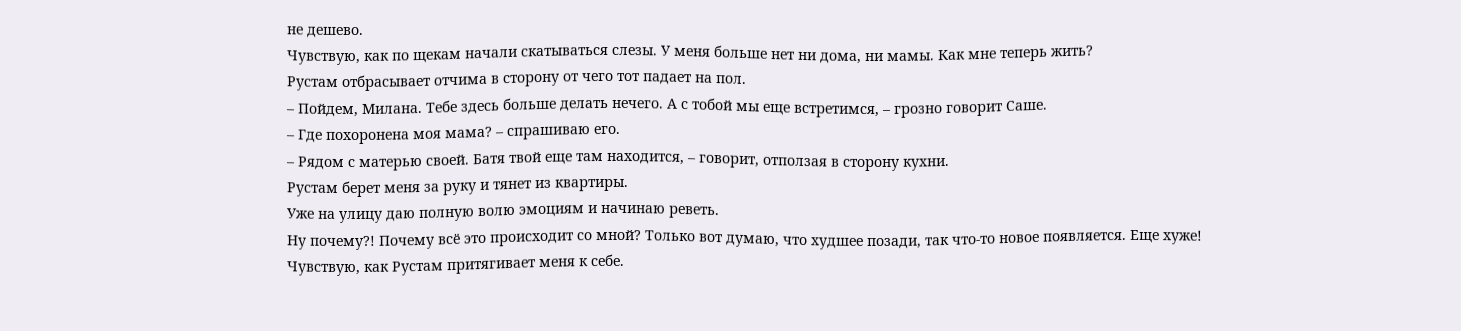не дешево.
Чувствую, как по щекам начали скатываться слезы. У меня больше нет ни дома, ни мамы. Как мне теперь жить?
Рустам отбрасывает отчима в сторону от чего тот падает на пол.
– Пойдем, Милана. Тебе здесь больше делать нечего. А с тобой мы еще встретимся, – грозно говорит Саше.
– Где похоронена моя мама? – спрашиваю его.
– Рядом с матерью своей. Батя твой еще там находится, – говорит, отползая в сторону кухни.
Рустам берет меня за руку и тянет из квартиры.
Уже на улицу даю полную волю эмоциям и начинаю реветь.
Ну почему?! Почему всё это происходит со мной? Только вот думаю, что худшее позади, так что-то новое появляется. Еще хуже!
Чувствую, как Рустам притягивает меня к себе.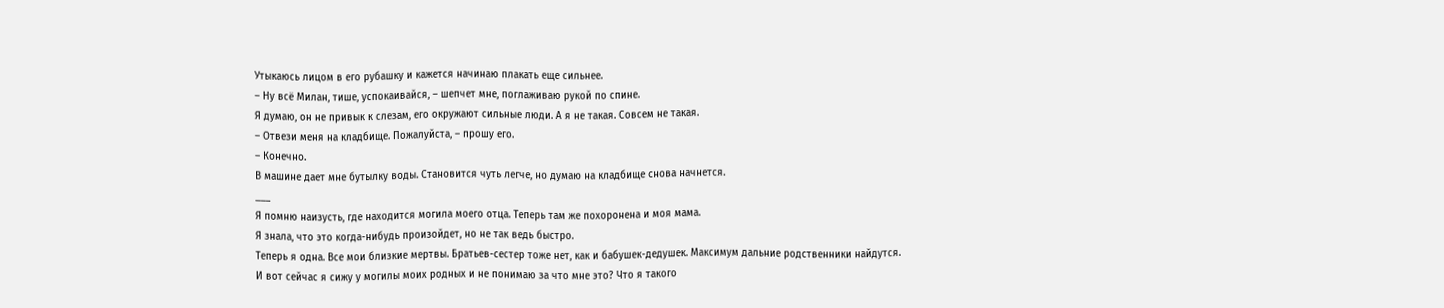Утыкаюсь лицом в его рубашку и кажется начинаю плакать еще сильнее.
– Ну всё Милан, тише, успокаивайся, – шепчет мне, поглаживаю рукой по спине.
Я думаю, он не привык к слезам, его окружают сильные люди. А я не такая. Совсем не такая.
– Отвези меня на кладбище. Пожалуйста, – прошу его.
– Конечно.
В машине дает мне бутылку воды. Становится чуть легче, но думаю на кладбище снова начнется.
___
Я помню наизусть, где находится могила моего отца. Теперь там же похоронена и моя мама.
Я знала, что это когда-нибудь произойдет, но не так ведь быстро.
Теперь я одна. Все мои близкие мертвы. Братьев-сестер тоже нет, как и бабушек-дедушек. Максимум дальние родственники найдутся.
И вот сейчас я сижу у могилы моих родных и не понимаю за что мне это? Что я такого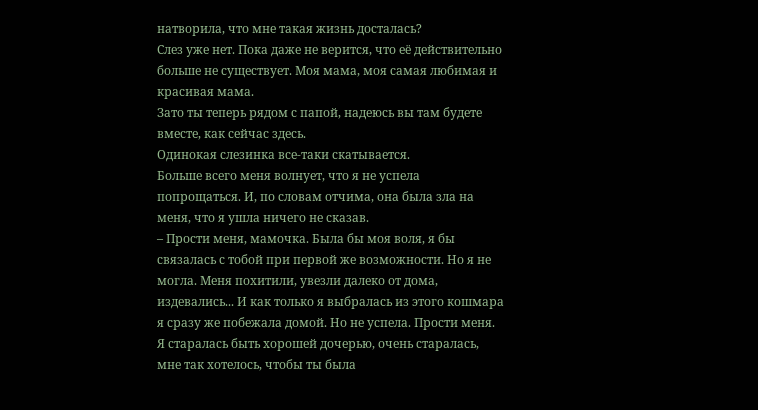натворила, что мне такая жизнь досталась?
Слез уже нет. Пока даже не верится, что её действительно больше не существует. Моя мама, моя самая любимая и красивая мама.
Зато ты теперь рядом с папой, надеюсь вы там будете вместе, как сейчас здесь.
Одинокая слезинка все-таки скатывается.
Больше всего меня волнует, что я не успела попрощаться. И, по словам отчима, она была зла на меня, что я ушла ничего не сказав.
– Прости меня, мамочка. Была бы моя воля, я бы связалась с тобой при первой же возможности. Но я не могла. Меня похитили, увезли далеко от дома, издевались... И как только я выбралась из этого кошмара я сразу же побежала домой. Но не успела. Прости меня. Я старалась быть хорошей дочерью, очень старалась, мне так хотелось, чтобы ты была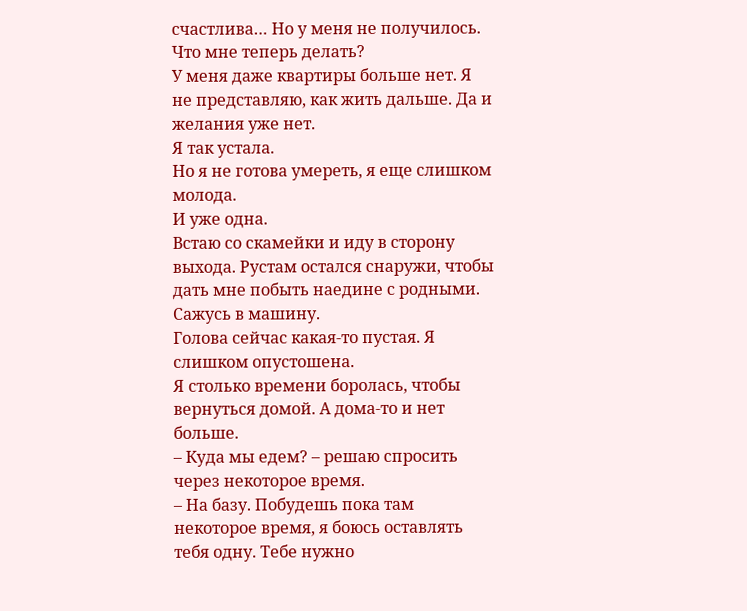счастлива… Но у меня не получилось.
Что мне теперь делать?
У меня даже квартиры больше нет. Я не представляю, как жить дальше. Да и желания уже нет.
Я так устала.
Но я не готова умереть, я еще слишком молода.
И уже одна.
Встаю со скамейки и иду в сторону выхода. Рустам остался снаружи, чтобы дать мне побыть наедине с родными.
Сажусь в машину.
Голова сейчас какая-то пустая. Я слишком опустошена.
Я столько времени боролась, чтобы вернуться домой. А дома-то и нет больше.
– Куда мы едем? – решаю спросить через некоторое время.
– На базу. Побудешь пока там некоторое время, я боюсь оставлять тебя одну. Тебе нужно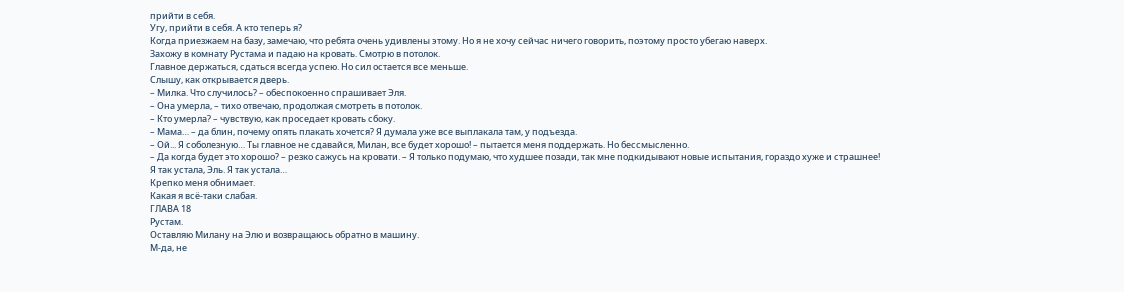прийти в себя.
Угу, прийти в себя. А кто теперь я?
Когда приезжаем на базу, замечаю, что ребята очень удивлены этому. Но я не хочу сейчас ничего говорить, поэтому просто убегаю наверх.
Захожу в комнату Рустама и падаю на кровать. Смотрю в потолок.
Главное держаться, сдаться всегда успею. Но сил остается все меньше.
Слышу, как открывается дверь.
– Милка. Что случилось? – обеспокоенно спрашивает Эля.
– Она умерла, – тихо отвечаю, продолжая смотреть в потолок.
– Кто умерла? – чувствую, как проседает кровать сбоку.
– Мама… – да блин, почему опять плакать хочется? Я думала уже все выплакала там, у подъезда.
– Ой... Я соболезную… Ты главное не сдавайся, Милан, все будет хорошо! – пытается меня поддержать. Но бессмысленно.
– Да когда будет это хорошо? – резко сажусь на кровати. – Я только подумаю, что худшее позади, так мне подкидывают новые испытания, гораздо хуже и страшнее! Я так устала, Эль. Я так устала…
Крепко меня обнимает.
Какая я всё-таки слабая.
ГЛАВА 18
Рустам.
Оставляю Милану на Элю и возвращаюсь обратно в машину.
М-да, не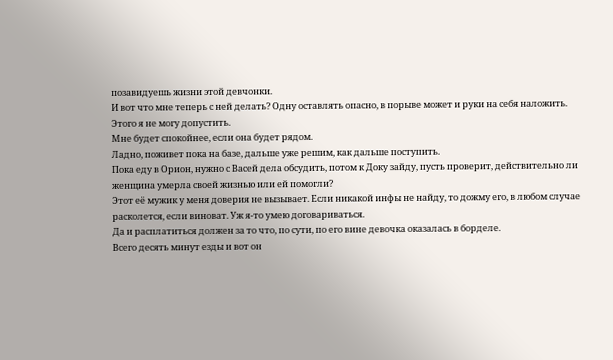позавидуешь жизни этой девчонки.
И вот что мне теперь с ней делать? Одну оставлять опасно, в порыве может и руки на себя наложить.
Этого я не могу допустить.
Мне будет спокойнее, если она будет рядом.
Ладно, поживет пока на базе, дальше уже решим, как дальше поступить.
Пока еду в Орион, нужно с Васей дела обсудить, потом к Доку зайду, пусть проверит, действительно ли женщина умерла своей жизнью или ей помогли?
Этот её мужик у меня доверия не вызывает. Если никакой инфы не найду, то дожму его, в любом случае расколется, если виноват. Уж я-то умею договариваться.
Да и расплатиться должен за то что, по сути, по его вине девочка оказалась в борделе.
Всего десять минут езды и вот он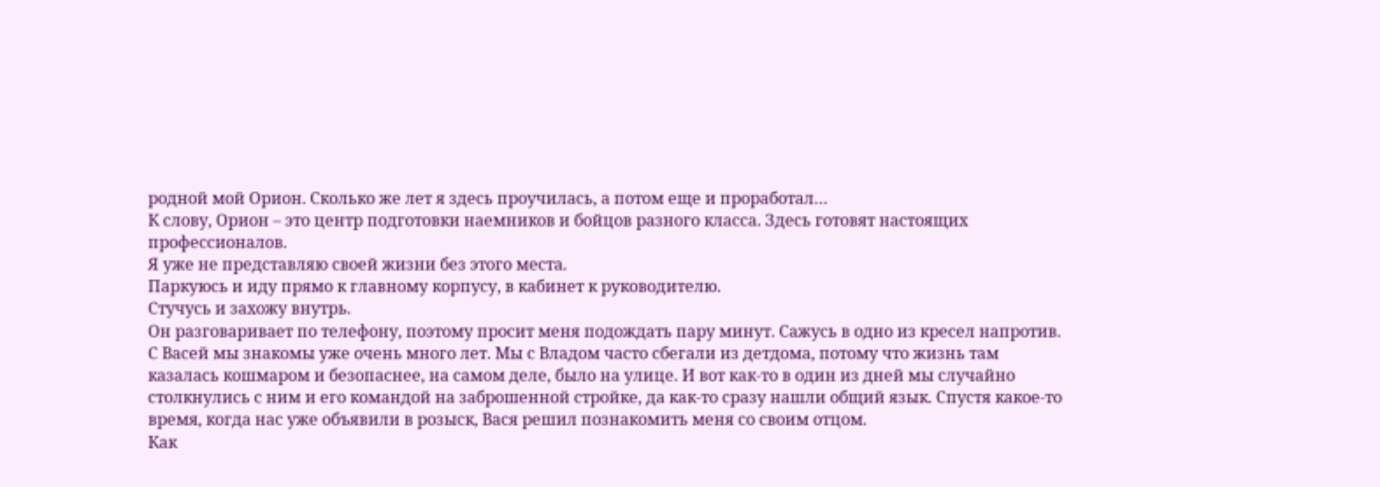родной мой Орион. Сколько же лет я здесь проучилась, а потом еще и проработал…
К слову, Орион – это центр подготовки наемников и бойцов разного класса. Здесь готовят настоящих профессионалов.
Я уже не представляю своей жизни без этого места.
Паркуюсь и иду прямо к главному корпусу, в кабинет к руководителю.
Стучусь и захожу внутрь.
Он разговаривает по телефону, поэтому просит меня подождать пару минут. Сажусь в одно из кресел напротив.
С Васей мы знакомы уже очень много лет. Мы с Владом часто сбегали из детдома, потому что жизнь там казалась кошмаром и безопаснее, на самом деле, было на улице. И вот как-то в один из дней мы случайно столкнулись с ним и его командой на заброшенной стройке, да как-то сразу нашли общий язык. Спустя какое-то время, когда нас уже объявили в розыск, Вася решил познакомить меня со своим отцом.
Как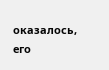оказалось, его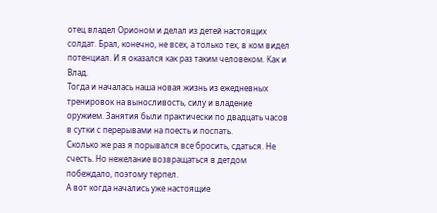отец владел Орионом и делал из детей настоящих солдат. Брал, конечно, не всех, а только тех, в ком видел потенциал. И я оказался как раз таким человеком. Как и Влад.
Тогда и началась наша новая жизнь из ежедневных тренировок на выносливость, силу и владение оружием. Занятия были практически по двадцать часов в сутки с перерывами на поесть и поспать.
Сколько же раз я порывался все бросить, сдаться. Не счесть. Но нежелание возвращаться в детдом побеждало, поэтому терпел.
А вот когда начались уже настоящие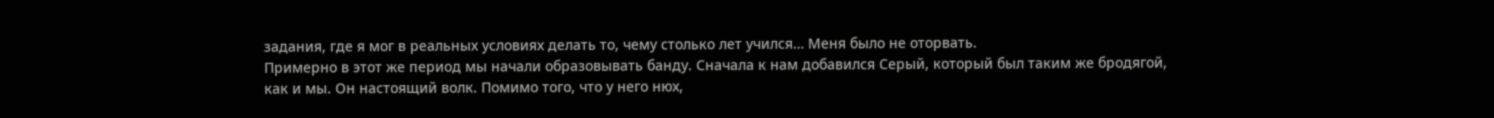задания, где я мог в реальных условиях делать то, чему столько лет учился… Меня было не оторвать.
Примерно в этот же период мы начали образовывать банду. Сначала к нам добавился Серый, который был таким же бродягой, как и мы. Он настоящий волк. Помимо того, что у него нюх,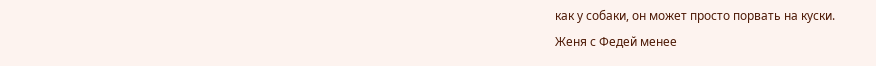как у собаки, он может просто порвать на куски.
Женя с Федей менее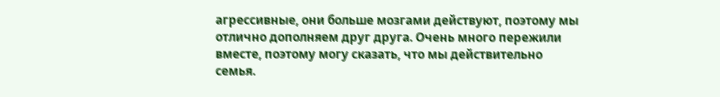агрессивные, они больше мозгами действуют, поэтому мы отлично дополняем друг друга. Очень много пережили вместе, поэтому могу сказать, что мы действительно семья.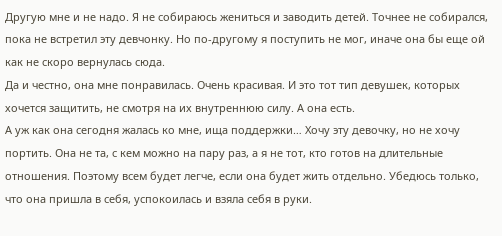Другую мне и не надо. Я не собираюсь жениться и заводить детей. Точнее не собирался, пока не встретил эту девчонку. Но по-другому я поступить не мог, иначе она бы еще ой как не скоро вернулась сюда.
Да и честно, она мне понравилась. Очень красивая. И это тот тип девушек, которых хочется защитить, не смотря на их внутреннюю силу. А она есть.
А уж как она сегодня жалась ко мне, ища поддержки… Хочу эту девочку, но не хочу портить. Она не та, с кем можно на пару раз, а я не тот, кто готов на длительные отношения. Поэтому всем будет легче, если она будет жить отдельно. Убедюсь только, что она пришла в себя, успокоилась и взяла себя в руки.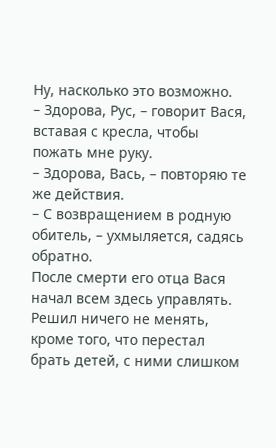Ну, насколько это возможно.
– Здорова, Рус, – говорит Вася, вставая с кресла, чтобы пожать мне руку.
– Здорова, Вась, – повторяю те же действия.
– С возвращением в родную обитель, – ухмыляется, садясь обратно.
После смерти его отца Вася начал всем здесь управлять. Решил ничего не менять, кроме того, что перестал брать детей, с ними слишком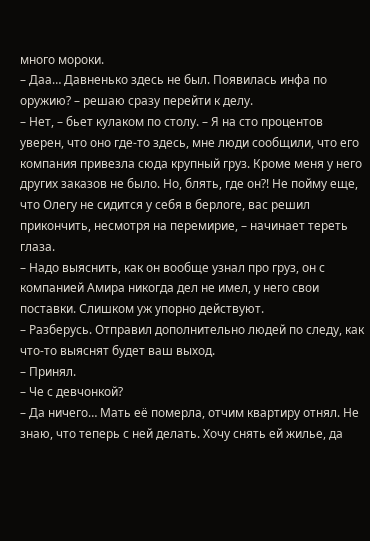много мороки.
– Даа… Давненько здесь не был. Появилась инфа по оружию? – решаю сразу перейти к делу.
– Нет, – бьет кулаком по столу. – Я на сто процентов уверен, что оно где-то здесь, мне люди сообщили, что его компания привезла сюда крупный груз. Кроме меня у него других заказов не было. Но, блять, где он?! Не пойму еще, что Олегу не сидится у себя в берлоге, вас решил прикончить, несмотря на перемирие, – начинает тереть глаза.
– Надо выяснить, как он вообще узнал про груз, он с компанией Амира никогда дел не имел, у него свои поставки. Слишком уж упорно действуют.
– Разберусь. Отправил дополнительно людей по следу, как что-то выяснят будет ваш выход.
– Принял.
– Че с девчонкой?
– Да ничего… Мать её померла, отчим квартиру отнял. Не знаю, что теперь с ней делать. Хочу снять ей жилье, да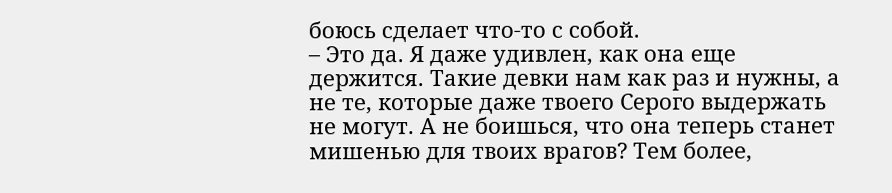боюсь сделает что-то с собой.
– Это да. Я даже удивлен, как она еще держится. Такие девки нам как раз и нужны, а не те, которые даже твоего Серого выдержать не могут. А не боишься, что она теперь станет мишенью для твоих врагов? Тем более,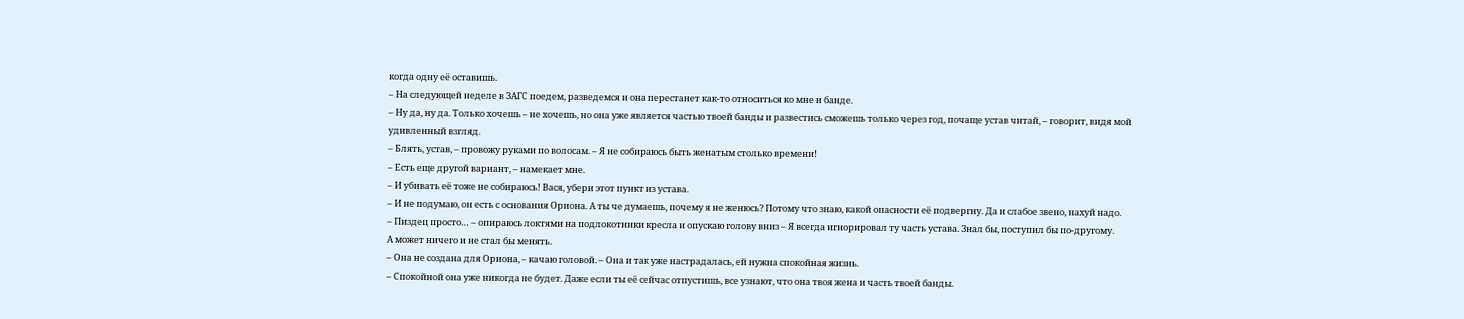когда одну её оставишь.
– На следующей неделе в ЗАГС поедем, разведемся и она перестанет как-то относиться ко мне и банде.
– Ну да, ну да. Только хочешь – не хочешь, но она уже является частью твоей банды и развестись сможешь только через год, почаще устав читай, – говорит, видя мой удивленный взгляд.
– Блять, устав, – провожу руками по волосам. – Я не собираюсь быть женатым столько времени!
– Есть еще другой вариант, – намекает мне.
– И убивать её тоже не собираюсь! Вася, убери этот пункт из устава.
– И не подумаю, он есть с основания Ориона. А ты че думаешь, почему я не женюсь? Потому что знаю, какой опасности её подвергну. Да и слабое звено, нахуй надо.
– Пиздец просто… – опираюсь локтями на подлокотники кресла и опускаю голову вниз – Я всегда игнорировал ту часть устава. Знал бы, поступил бы по-другому.
А может ничего и не стал бы менять.
– Она не создана для Ориона, – качаю головой. – Она и так уже настрадалась, ей нужна спокойная жизнь.
– Спокойной она уже никогда не будет. Даже если ты её сейчас отпустишь, все узнают, что она твоя жена и часть твоей банды.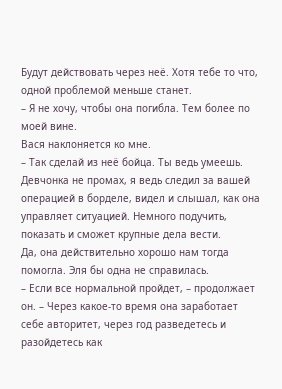Будут действовать через неё. Хотя тебе то что, одной проблемой меньше станет.
– Я не хочу, чтобы она погибла. Тем более по моей вине.
Вася наклоняется ко мне.
– Так сделай из неё бойца. Ты ведь умеешь. Девчонка не промах, я ведь следил за вашей операцией в борделе, видел и слышал, как она управляет ситуацией. Немного подучить, показать и сможет крупные дела вести.
Да, она действительно хорошо нам тогда помогла. Эля бы одна не справилась.
– Если все нормальной пройдет, – продолжает он. – Через какое-то время она заработает себе авторитет, через год разведетесь и разойдетесь как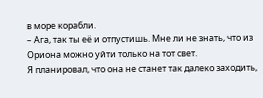в море корабли.
– Ага, так ты её и отпустишь. Мне ли не знать, что из Ориона можно уйти только на тот свет.
Я планировал, что она не станет так далеко заходить,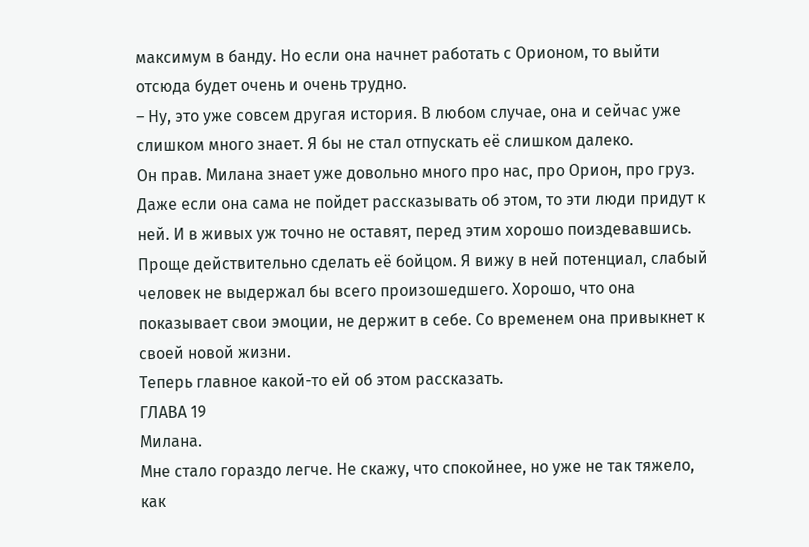максимум в банду. Но если она начнет работать с Орионом, то выйти отсюда будет очень и очень трудно.
– Ну, это уже совсем другая история. В любом случае, она и сейчас уже слишком много знает. Я бы не стал отпускать её слишком далеко.
Он прав. Милана знает уже довольно много про нас, про Орион, про груз. Даже если она сама не пойдет рассказывать об этом, то эти люди придут к ней. И в живых уж точно не оставят, перед этим хорошо поиздевавшись.
Проще действительно сделать её бойцом. Я вижу в ней потенциал, слабый человек не выдержал бы всего произошедшего. Хорошо, что она показывает свои эмоции, не держит в себе. Со временем она привыкнет к своей новой жизни.
Теперь главное какой-то ей об этом рассказать.
ГЛАВА 19
Милана.
Мне стало гораздо легче. Не скажу, что спокойнее, но уже не так тяжело, как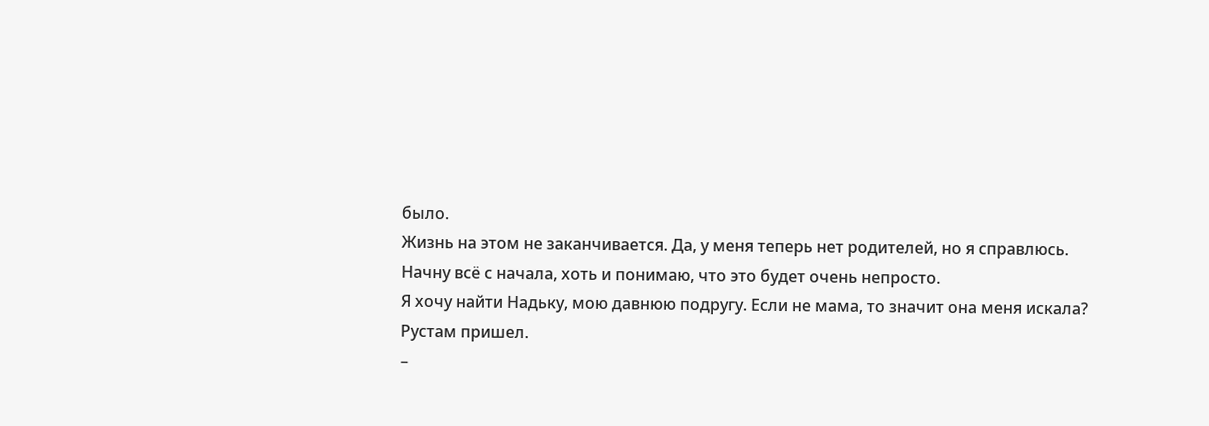было.
Жизнь на этом не заканчивается. Да, у меня теперь нет родителей, но я справлюсь. Начну всё с начала, хоть и понимаю, что это будет очень непросто.
Я хочу найти Надьку, мою давнюю подругу. Если не мама, то значит она меня искала?
Рустам пришел.
–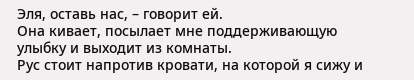Эля, оставь нас, – говорит ей.
Она кивает, посылает мне поддерживающую улыбку и выходит из комнаты.
Рус стоит напротив кровати, на которой я сижу и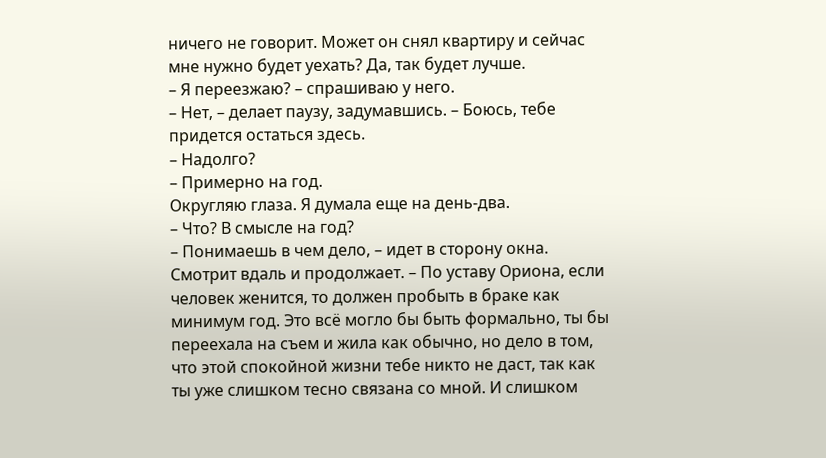ничего не говорит. Может он снял квартиру и сейчас мне нужно будет уехать? Да, так будет лучше.
– Я переезжаю? – спрашиваю у него.
– Нет, – делает паузу, задумавшись. – Боюсь, тебе придется остаться здесь.
– Надолго?
– Примерно на год.
Округляю глаза. Я думала еще на день-два.
– Что? В смысле на год?
– Понимаешь в чем дело, – идет в сторону окна. Смотрит вдаль и продолжает. – По уставу Ориона, если человек женится, то должен пробыть в браке как минимум год. Это всё могло бы быть формально, ты бы переехала на съем и жила как обычно, но дело в том, что этой спокойной жизни тебе никто не даст, так как ты уже слишком тесно связана со мной. И слишком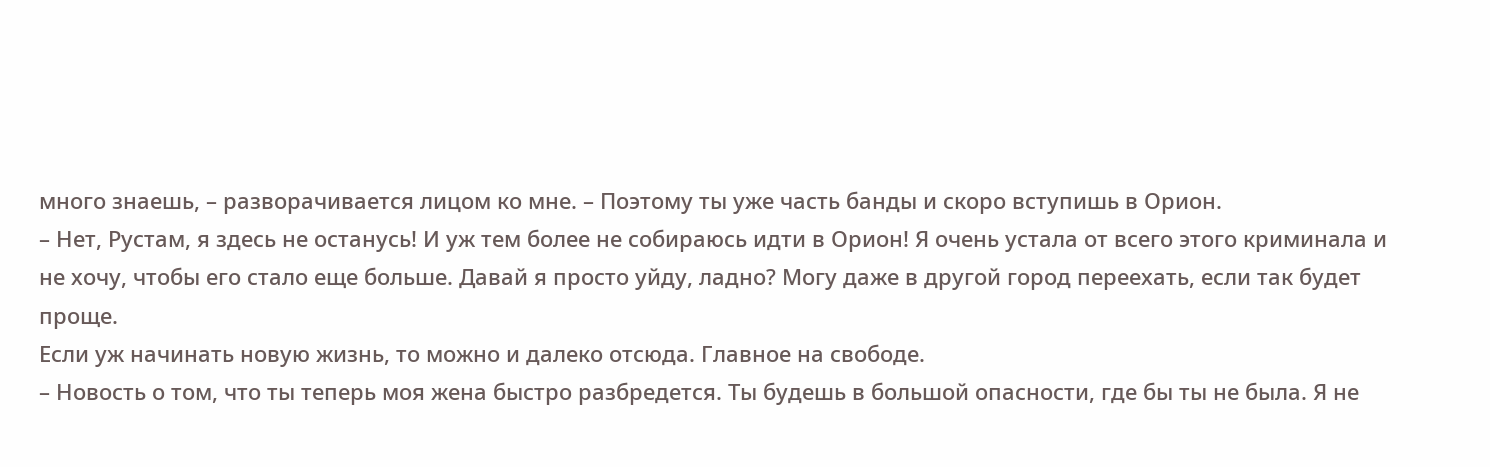много знаешь, – разворачивается лицом ко мне. – Поэтому ты уже часть банды и скоро вступишь в Орион.
– Нет, Рустам, я здесь не останусь! И уж тем более не собираюсь идти в Орион! Я очень устала от всего этого криминала и не хочу, чтобы его стало еще больше. Давай я просто уйду, ладно? Могу даже в другой город переехать, если так будет проще.
Если уж начинать новую жизнь, то можно и далеко отсюда. Главное на свободе.
– Новость о том, что ты теперь моя жена быстро разбредется. Ты будешь в большой опасности, где бы ты не была. Я не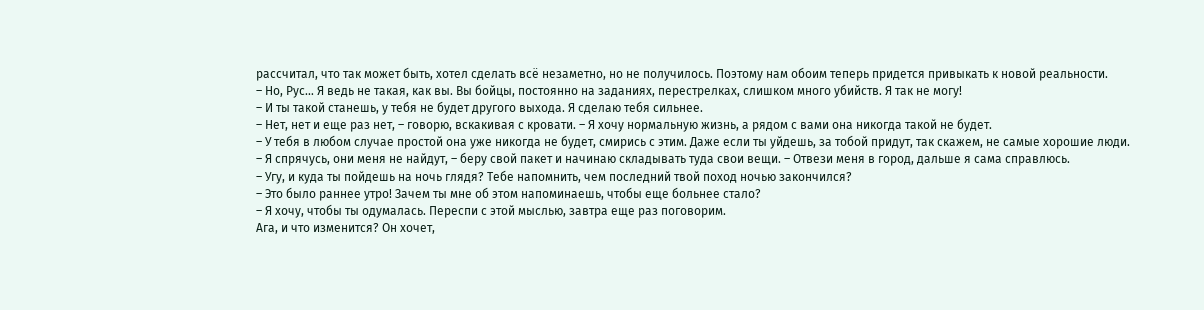рассчитал, что так может быть, хотел сделать всё незаметно, но не получилось. Поэтому нам обоим теперь придется привыкать к новой реальности.
– Но, Рус… Я ведь не такая, как вы. Вы бойцы, постоянно на заданиях, перестрелках, слишком много убийств. Я так не могу!
– И ты такой станешь, у тебя не будет другого выхода. Я сделаю тебя сильнее.
– Нет, нет и еще раз нет, – говорю, вскакивая с кровати. – Я хочу нормальную жизнь, а рядом с вами она никогда такой не будет.
– У тебя в любом случае простой она уже никогда не будет, смирись с этим. Даже если ты уйдешь, за тобой придут, так скажем, не самые хорошие люди.
– Я спрячусь, они меня не найдут, – беру свой пакет и начинаю складывать туда свои вещи. – Отвези меня в город, дальше я сама справлюсь.
– Угу, и куда ты пойдешь на ночь глядя? Тебе напомнить, чем последний твой поход ночью закончился?
– Это было раннее утро! Зачем ты мне об этом напоминаешь, чтобы еще больнее стало?
– Я хочу, чтобы ты одумалась. Переспи с этой мыслью, завтра еще раз поговорим.
Ага, и что изменится? Он хочет,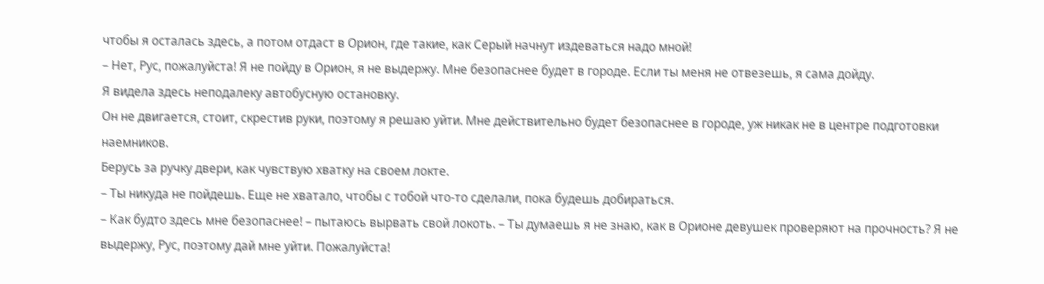чтобы я осталась здесь, а потом отдаст в Орион, где такие, как Серый начнут издеваться надо мной!
– Нет, Рус, пожалуйста! Я не пойду в Орион, я не выдержу. Мне безопаснее будет в городе. Если ты меня не отвезешь, я сама дойду.
Я видела здесь неподалеку автобусную остановку.
Он не двигается, стоит, скрестив руки, поэтому я решаю уйти. Мне действительно будет безопаснее в городе, уж никак не в центре подготовки наемников.
Берусь за ручку двери, как чувствую хватку на своем локте.
– Ты никуда не пойдешь. Еще не хватало, чтобы с тобой что-то сделали, пока будешь добираться.
– Как будто здесь мне безопаснее! – пытаюсь вырвать свой локоть. – Ты думаешь я не знаю, как в Орионе девушек проверяют на прочность? Я не выдержу, Рус, поэтому дай мне уйти. Пожалуйста!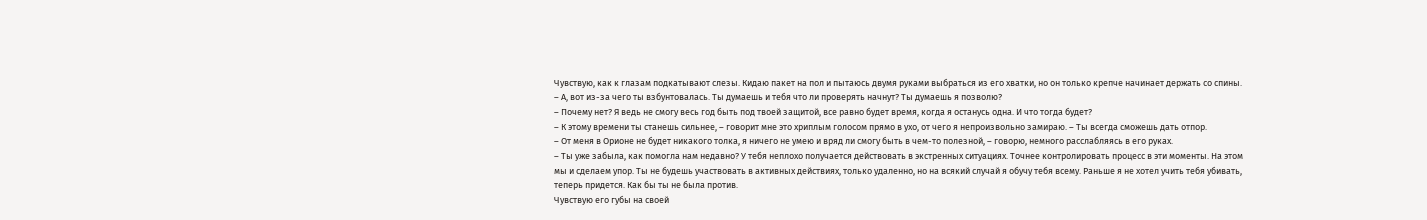Чувствую, как к глазам подкатывают слезы. Кидаю пакет на пол и пытаюсь двумя руками выбраться из его хватки, но он только крепче начинает держать со спины.
– А, вот из-за чего ты взбунтовалась. Ты думаешь и тебя что ли проверять начнут? Ты думаешь я позволю?
– Почему нет? Я ведь не смогу весь год быть под твоей защитой, все равно будет время, когда я останусь одна. И что тогда будет?
– К этому времени ты станешь сильнее, – говорит мне это хриплым голосом прямо в ухо, от чего я непроизвольно замираю. – Ты всегда сможешь дать отпор.
– От меня в Орионе не будет никакого толка, я ничего не умею и вряд ли смогу быть в чем-то полезной, – говорю, немного расслабляясь в его руках.
– Ты уже забыла, как помогла нам недавно? У тебя неплохо получается действовать в экстренных ситуациях. Точнее контролировать процесс в эти моменты. На этом мы и сделаем упор. Ты не будешь участвовать в активных действиях, только удаленно, но на всякий случай я обучу тебя всему. Раньше я не хотел учить тебя убивать, теперь придется. Как бы ты не была против.
Чувствую его губы на своей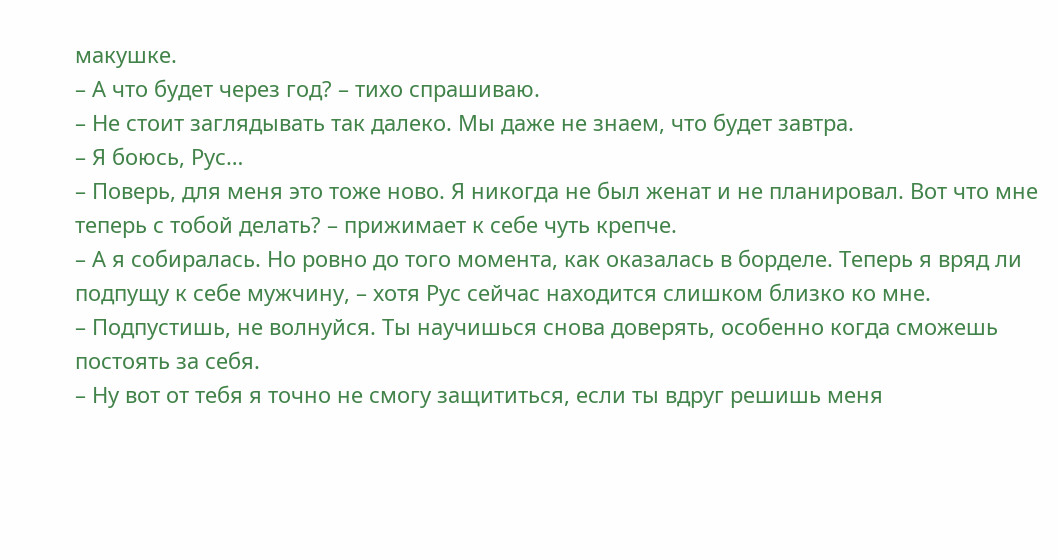макушке.
– А что будет через год? – тихо спрашиваю.
– Не стоит заглядывать так далеко. Мы даже не знаем, что будет завтра.
– Я боюсь, Рус…
– Поверь, для меня это тоже ново. Я никогда не был женат и не планировал. Вот что мне теперь с тобой делать? – прижимает к себе чуть крепче.
– А я собиралась. Но ровно до того момента, как оказалась в борделе. Теперь я вряд ли подпущу к себе мужчину, – хотя Рус сейчас находится слишком близко ко мне.
– Подпустишь, не волнуйся. Ты научишься снова доверять, особенно когда сможешь постоять за себя.
– Ну вот от тебя я точно не смогу защититься, если ты вдруг решишь меня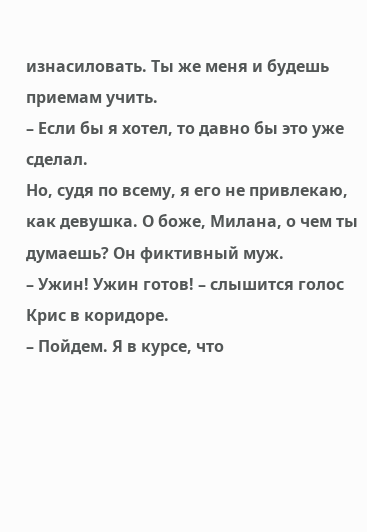изнасиловать. Ты же меня и будешь приемам учить.
– Если бы я хотел, то давно бы это уже сделал.
Но, судя по всему, я его не привлекаю, как девушка. О боже, Милана, о чем ты думаешь? Он фиктивный муж.
– Ужин! Ужин готов! – слышится голос Крис в коридоре.
– Пойдем. Я в курсе, что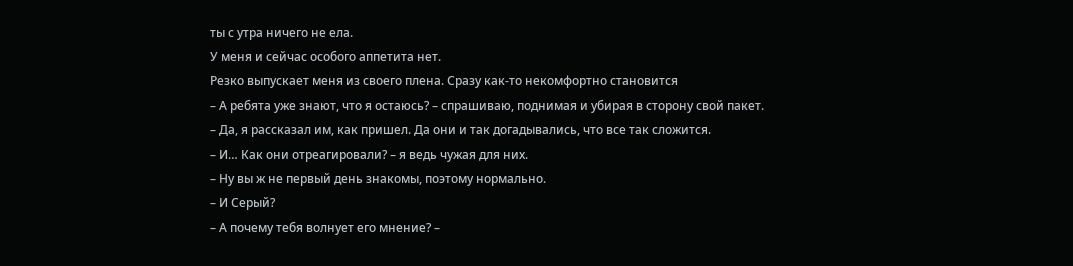ты с утра ничего не ела.
У меня и сейчас особого аппетита нет.
Резко выпускает меня из своего плена. Сразу как-то некомфортно становится
– А ребята уже знают, что я остаюсь? – спрашиваю, поднимая и убирая в сторону свой пакет.
– Да, я рассказал им, как пришел. Да они и так догадывались, что все так сложится.
– И… Как они отреагировали? – я ведь чужая для них.
– Ну вы ж не первый день знакомы, поэтому нормально.
– И Серый?
– А почему тебя волнует его мнение? –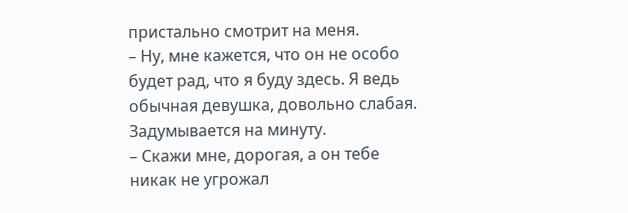пристально смотрит на меня.
– Ну, мне кажется, что он не особо будет рад, что я буду здесь. Я ведь обычная девушка, довольно слабая.
Задумывается на минуту.
– Скажи мне, дорогая, а он тебе никак не угрожал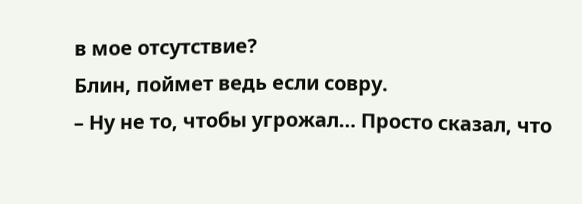в мое отсутствие?
Блин, поймет ведь если совру.
– Ну не то, чтобы угрожал… Просто сказал, что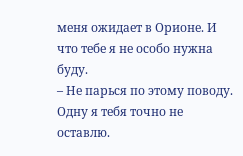меня ожидает в Орионе. И что тебе я не особо нужна буду.
– Не парься по этому поводу. Одну я тебя точно не оставлю.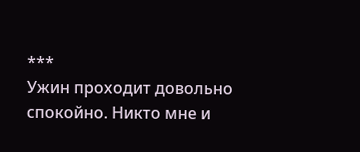***
Ужин проходит довольно спокойно. Никто мне и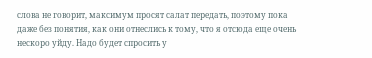слова не говорит, максимум просят салат передать, поэтому пока даже без понятия, как они отнеслись к тому, что я отсюда еще очень нескоро уйду. Надо будет спросить у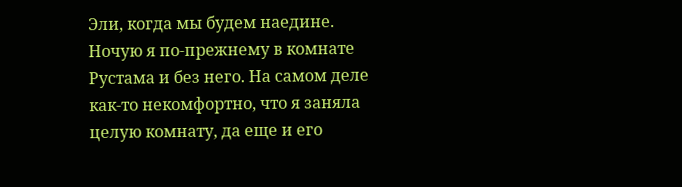Эли, когда мы будем наедине.
Ночую я по-прежнему в комнате Рустама и без него. На самом деле как-то некомфортно, что я заняла целую комнату, да еще и его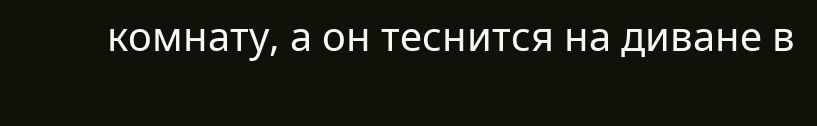комнату, а он теснится на диване в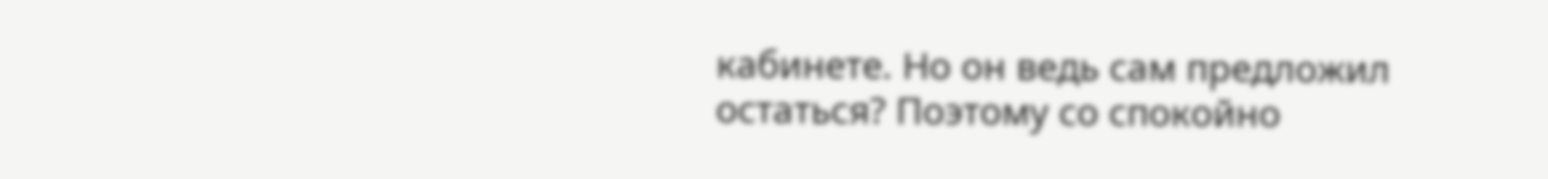кабинете. Но он ведь сам предложил остаться? Поэтому со спокойно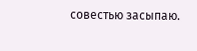совестью засыпаю.